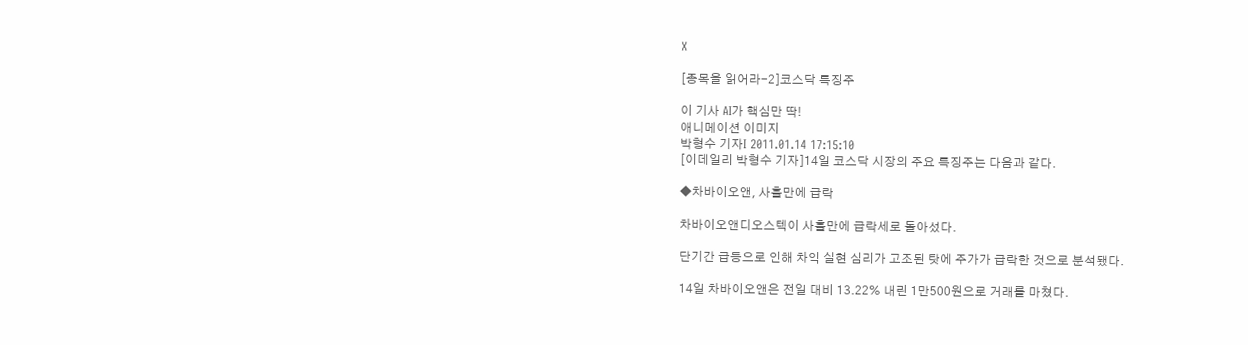X

[종목을 읽어라-2]코스닥 특징주

이 기사 AI가 핵심만 딱!
애니메이션 이미지
박형수 기자I 2011.01.14 17:15:10
[이데일리 박형수 기자]14일 코스닥 시장의 주요 특징주는 다음과 같다.

◆차바이오앤, 사흘만에 급락

차바이오앤디오스텍이 사흘만에 급락세로 돌아섰다.

단기간 급등으로 인해 차익 실현 심리가 고조된 탓에 주가가 급락한 것으로 분석됐다.

14일 차바이오앤은 전일 대비 13.22% 내린 1만500원으로 거래를 마쳤다.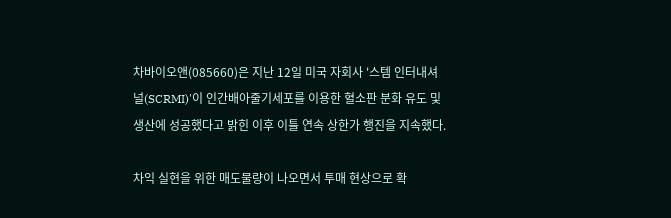차바이오앤(085660)은 지난 12일 미국 자회사 '스템 인터내셔널(SCRMI)'이 인간배아줄기세포를 이용한 혈소판 분화 유도 및 생산에 성공했다고 밝힌 이후 이틀 연속 상한가 행진을 지속했다.

차익 실현을 위한 매도물량이 나오면서 투매 현상으로 확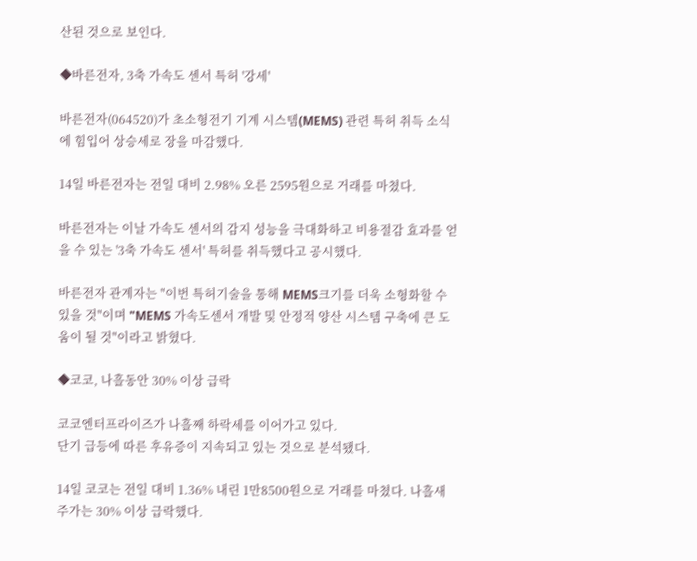산된 것으로 보인다.

◆바른전자, 3축 가속도 센서 특허 '강세'

바른전자(064520)가 초소형전기 기계 시스템(MEMS) 관련 특허 취득 소식에 힘입어 상승세로 장을 마감했다.

14일 바른전자는 전일 대비 2.98% 오른 2595원으로 거래를 마쳤다.

바른전자는 이날 가속도 센서의 감지 성능을 극대화하고 비용절감 효과를 얻을 수 있는 '3축 가속도 센서' 특허를 취득했다고 공시했다.

바른전자 관계자는 "이번 특허기술을 통해 MEMS크기를 더욱 소형화할 수 있을 것"이며 "MEMS 가속도센서 개발 및 안정적 양산 시스템 구축에 큰 도움이 될 것"이라고 밝혔다.

◆코코, 나흘동안 30% 이상 급락

코코엔터프라이즈가 나흘째 하락세를 이어가고 있다.
단기 급등에 따른 후유증이 지속되고 있는 것으로 분석됐다.

14일 코코는 전일 대비 1.36% 내린 1만8500원으로 거래를 마쳤다. 나흘새 주가는 30% 이상 급락했다.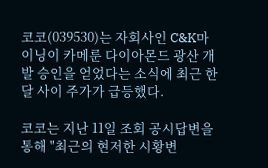코코(039530)는 자회사인 C&K마이닝이 카메룬 다이아몬드 광산 개발 승인을 얻었다는 소식에 최근 한 달 사이 주가가 급등했다.

코코는 지난 11일 조회 공시답변을 통해 "최근의 현저한 시황변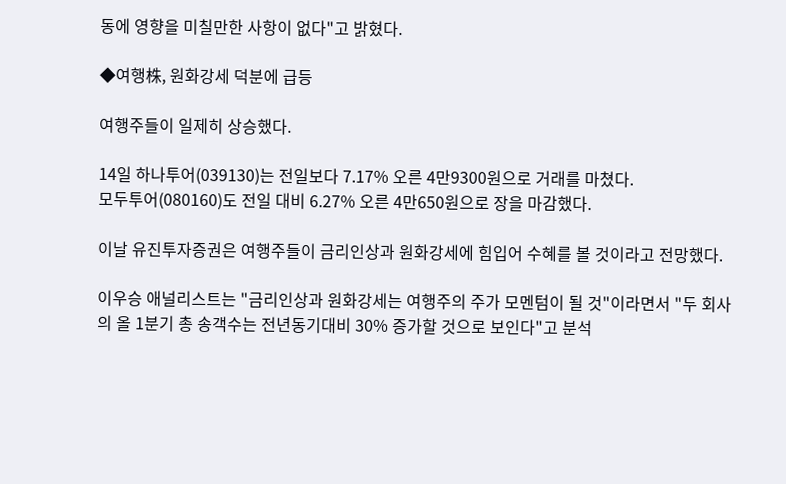동에 영향을 미칠만한 사항이 없다"고 밝혔다.

◆여행株, 원화강세 덕분에 급등

여행주들이 일제히 상승했다.

14일 하나투어(039130)는 전일보다 7.17% 오른 4만9300원으로 거래를 마쳤다.
모두투어(080160)도 전일 대비 6.27% 오른 4만650원으로 장을 마감했다.

이날 유진투자증권은 여행주들이 금리인상과 원화강세에 힘입어 수혜를 볼 것이라고 전망했다.

이우승 애널리스트는 "금리인상과 원화강세는 여행주의 주가 모멘텀이 될 것"이라면서 "두 회사의 올 1분기 총 송객수는 전년동기대비 30% 증가할 것으로 보인다"고 분석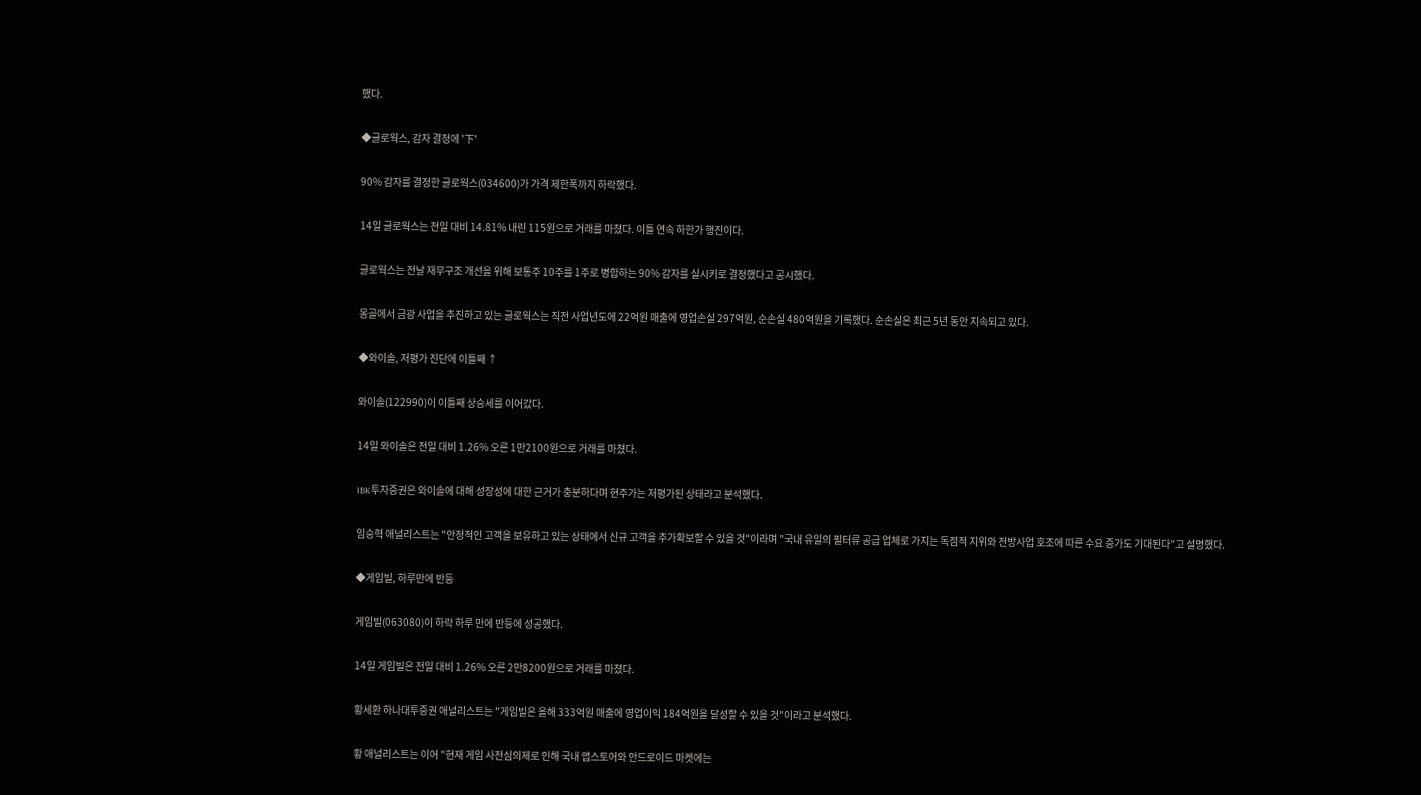했다.

◆글로웍스, 감자 결정에 '下'

90% 감자를 결정한 글로웍스(034600)가 가격 제한폭까지 하락했다.

14일 글로웍스는 전일 대비 14.81% 내린 115원으로 거래를 마쳤다. 이틀 연속 하한가 행진이다.

글로웍스는 전날 재무구조 개선을 위해 보통주 10주를 1주로 병합하는 90% 감자를 실시키로 결정했다고 공시했다.

몽골에서 금광 사업을 추진하고 있는 글로웍스는 직전 사업년도에 22억원 매출에 영업손실 297억원, 순손실 480억원을 기록했다. 순손실은 최근 5년 동안 지속되고 있다.

◆와이솔, 저평가 진단에 이틀째 ↑

와이솔(122990)이 이틀째 상승세를 이어갔다.

14일 와이솔은 전일 대비 1.26% 오른 1만2100원으로 거래를 마쳤다.

IBK투자증권은 와이솔에 대해 성장성에 대한 근거가 충분하다며 현주가는 저평가된 상태라고 분석했다.

임승혁 애널리스트는 "안정적인 고객을 보유하고 있는 상태에서 신규 고객을 추가확보할 수 있을 것"이라며 "국내 유일의 필터류 공급 업체로 가지는 독점적 지위와 전방사업 호조에 따른 수요 증가도 기대된다"고 설명했다.

◆게임빌, 하루만에 반등

게임빌(063080)이 하락 하루 만에 반등에 성공했다.

14일 게임빌은 전일 대비 1.26% 오른 2만8200원으로 거래를 마쳤다.

황세환 하나대투증권 애널리스트는 "게임빌은 올해 333억원 매출에 영업이익 184억원을 달성할 수 있을 것"이라고 분석했다.

황 애널리스트는 이어 "현재 게임 사전심의제로 인해 국내 앱스토어와 안드로이드 마켓에는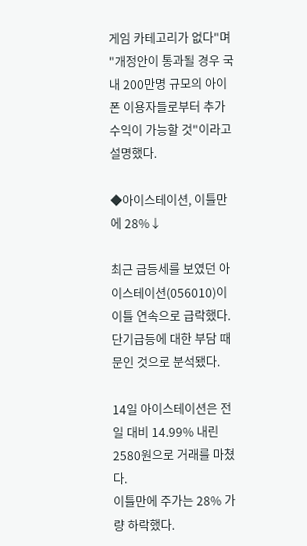게임 카테고리가 없다"며 "개정안이 통과될 경우 국내 200만명 규모의 아이폰 이용자들로부터 추가 수익이 가능할 것"이라고 설명했다.

◆아이스테이션, 이틀만에 28%↓

최근 급등세를 보였던 아이스테이션(056010)이 이틀 연속으로 급락했다. 단기급등에 대한 부담 때문인 것으로 분석됐다.

14일 아이스테이션은 전일 대비 14.99% 내린 2580원으로 거래를 마쳤다.
이틀만에 주가는 28% 가량 하락했다.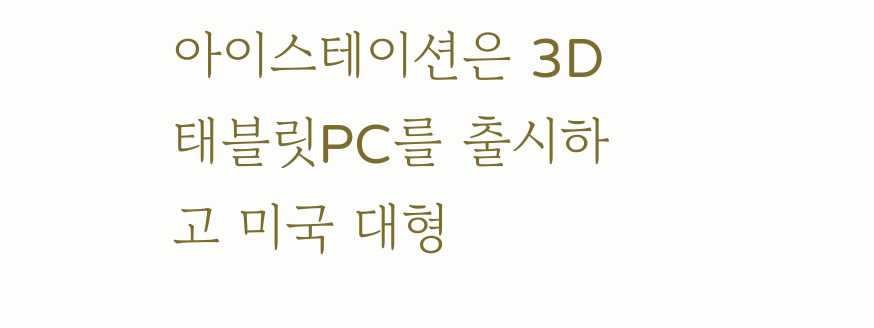아이스테이션은 3D 태블릿PC를 출시하고 미국 대형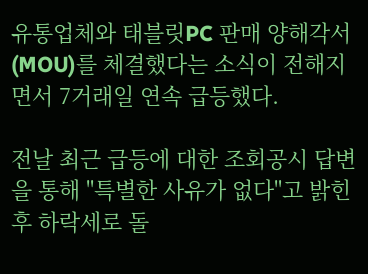유통업체와 태블릿PC 판매 양해각서(MOU)를 체결했다는 소식이 전해지면서 7거래일 연속 급등했다.

전날 최근 급등에 대한 조회공시 답변을 통해 "특별한 사유가 없다"고 밝힌 후 하락세로 돌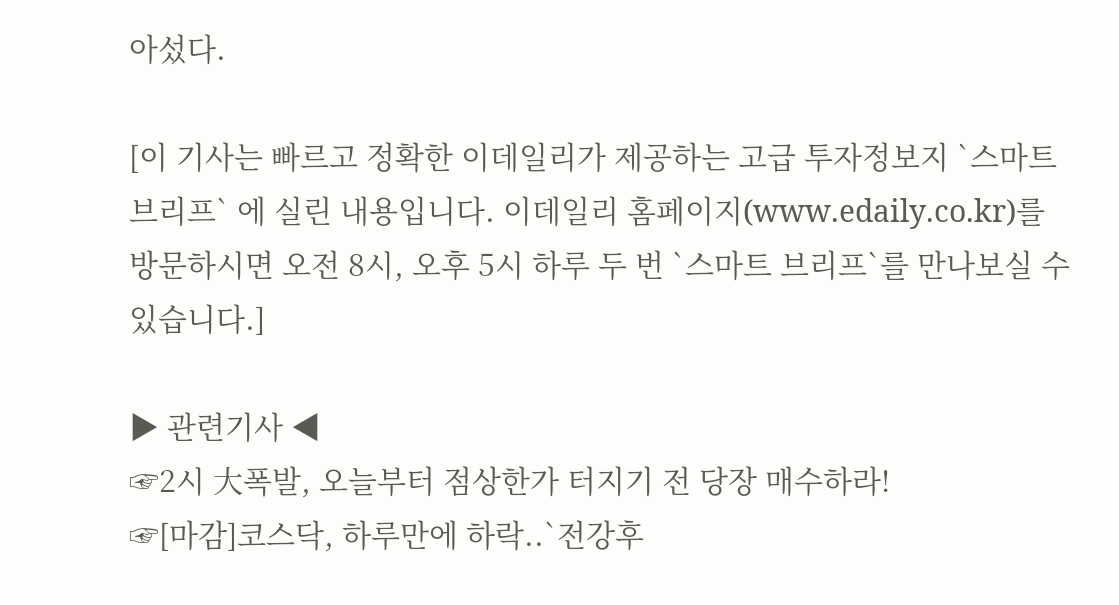아섰다.

[이 기사는 빠르고 정확한 이데일리가 제공하는 고급 투자정보지 `스마트 브리프` 에 실린 내용입니다. 이데일리 홈페이지(www.edaily.co.kr)를 방문하시면 오전 8시, 오후 5시 하루 두 번 `스마트 브리프`를 만나보실 수 있습니다.]

▶ 관련기사 ◀
☞2시 大폭발, 오늘부터 점상한가 터지기 전 당장 매수하라!
☞[마감]코스닥, 하루만에 하락..`전강후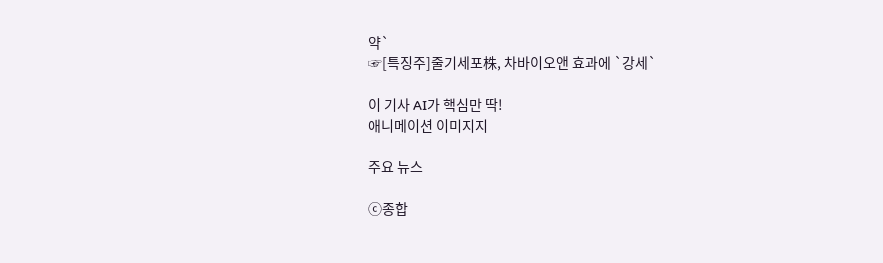약`
☞[특징주]줄기세포株, 차바이오앤 효과에 `강세`

이 기사 AI가 핵심만 딱!
애니메이션 이미지지

주요 뉴스

ⓒ종합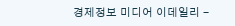경제정보 미디어 이데일리 -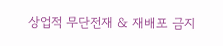상업적 무단전재 & 재배포 금지